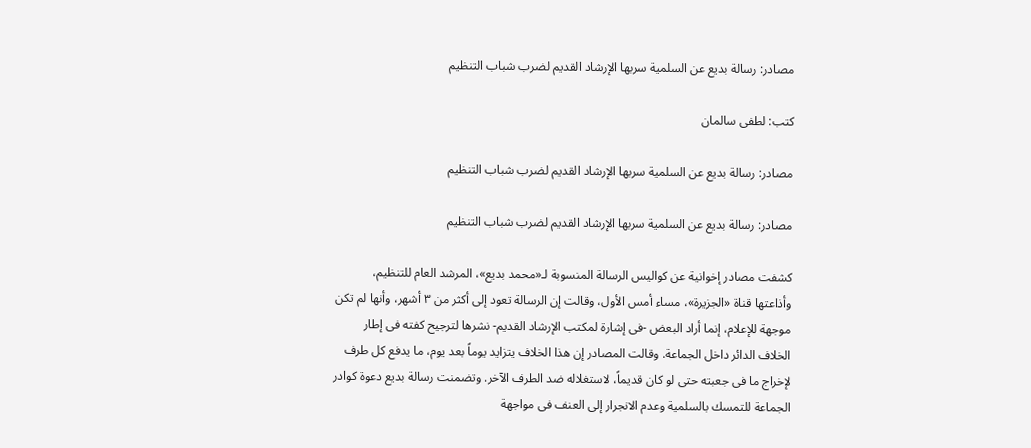مصادر: رسالة بديع عن السلمية سربها الإرشاد القديم لضرب شباب التنظيم

كتب: لطفى سالمان

مصادر: رسالة بديع عن السلمية سربها الإرشاد القديم لضرب شباب التنظيم

مصادر: رسالة بديع عن السلمية سربها الإرشاد القديم لضرب شباب التنظيم

كشفت مصادر إخوانية عن كواليس الرسالة المنسوبة لـ«محمد بديع»، المرشد العام للتنظيم، وأذاعتها قناة «الجزيرة»، مساء أمس الأول، وقالت إن الرسالة تعود إلى أكثر من ٣ أشهر، وأنها لم تكن موجهة للإعلام، إنما أراد البعض -فى إشارة لمكتب الإرشاد القديم- نشرها لترجيح كفته فى إطار الخلاف الدائر داخل الجماعة. وقالت المصادر إن هذا الخلاف يتزايد يوماً بعد يوم، ما يدفع كل طرف لإخراج ما فى جعبته حتى لو كان قديماً، لاستغلاله ضد الطرف الآخر. وتضمنت رسالة بديع دعوة كوادر الجماعة للتمسك بالسلمية وعدم الانجرار إلى العنف فى مواجهة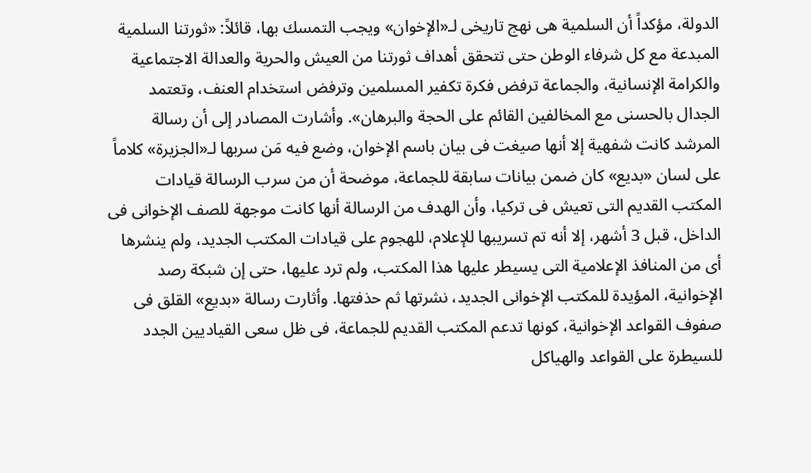الدولة، مؤكداً أن السلمية هى نهج تاريخى لـ«الإخوان» ويجب التمسك بها، قائلاً: «ثورتنا السلمية المبدعة مع كل شرفاء الوطن حتى تتحقق أهداف ثورتنا من العيش والحرية والعدالة الاجتماعية والكرامة الإنسانية، والجماعة ترفض فكرة تكفير المسلمين وترفض استخدام العنف، وتعتمد الجدال بالحسنى مع المخالفين القائم على الحجة والبرهان». وأشارت المصادر إلى أن رسالة المرشد كانت شفهية إلا أنها صيغت فى بيان باسم الإخوان، وضع فيه مَن سربها لـ«الجزيرة» كلاماً على لسان «بديع» كان ضمن بيانات سابقة للجماعة، موضحة أن من سرب الرسالة قيادات المكتب القديم التى تعيش فى تركيا، وأن الهدف من الرسالة أنها كانت موجهة للصف الإخوانى فى الداخل، قبل 3 أشهر، إلا أنه تم تسريبها للإعلام، للهجوم على قيادات المكتب الجديد، ولم ينشرها أى من المنافذ الإعلامية التى يسيطر عليها هذا المكتب، ولم ترد عليها، حتى إن شبكة رصد الإخوانية، المؤيدة للمكتب الإخوانى الجديد، نشرتها ثم حذفتها. وأثارت رسالة «بديع» القلق فى صفوف القواعد الإخوانية، كونها تدعم المكتب القديم للجماعة، فى ظل سعى القياديين الجدد للسيطرة على القواعد والهياكل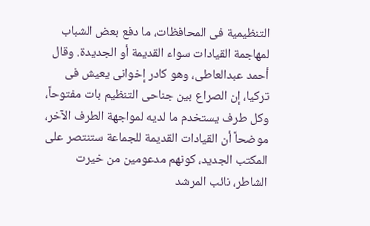التنظيمية فى المحافظات، ما دفع بعض الشباب لمهاجمة القيادات سواء القديمة أو الجديدة. وقال أحمد عبدالعاطى، وهو كادر إخوانى يعيش فى تركيا، إن الصراع بين جناحى التنظيم بات مفتوحاً، وكل طرف يستخدم ما لديه لمواجهة الطرف الآخر، موضحاً أن القيادات القديمة للجماعة ستنتصر على المكتب الجديد، كونهم مدعومين من خيرت الشاطر، نائب المرشد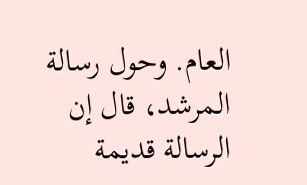العام. وحول رسالة المرشد، قال إن الرسالة قديمة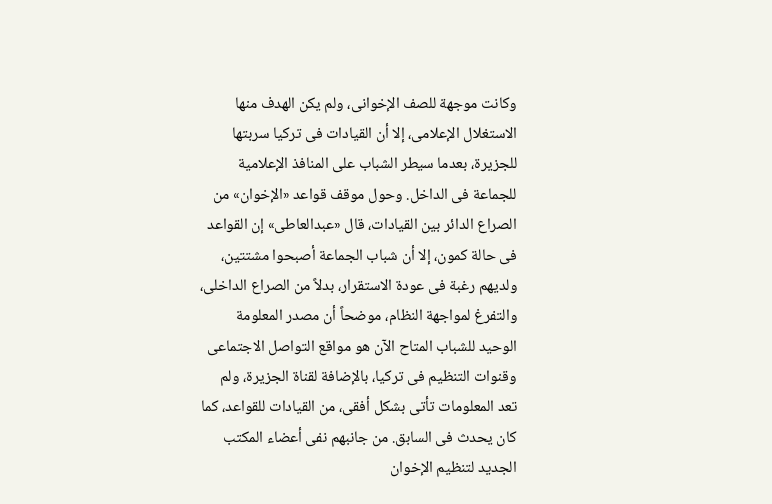وكانت موجهة للصف الإخوانى، ولم يكن الهدف منها الاستغلال الإعلامى، إلا أن القيادات فى تركيا سربتها للجزيرة، بعدما سيطر الشباب على المنافذ الإعلامية للجماعة فى الداخل. وحول موقف قواعد «الإخوان» من الصراع الدائر بين القيادات، قال «عبدالعاطى» إن القواعد فى حالة كمون، إلا أن شباب الجماعة أصبحوا مشتتين، ولديهم رغبة فى عودة الاستقرار، بدلاً من الصراع الداخلى، والتفرغ لمواجهة النظام، موضحاً أن مصدر المعلومة الوحيد للشباب المتاح الآن هو مواقع التواصل الاجتماعى وقنوات التنظيم فى تركيا، بالإضافة لقناة الجزيرة، ولم تعد المعلومات تأتى بشكل أفقى، من القيادات للقواعد، كما كان يحدث فى السابق. من جانبهم نفى أعضاء المكتب الجديد لتنظيم الإخوان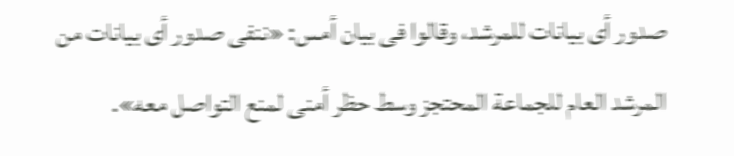صدور أى بيانات للمرشد، وقالوا فى بيان أمس: «ننفى صدور أى بيانات من المرشد العام للجماعة المحتجز وسط حظر أمنى لمنع التواصل معه».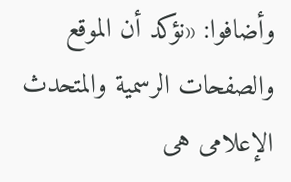وأضافوا: «نؤكد أن الموقع والصفحات الرسمية والمتحدث الإعلامى هى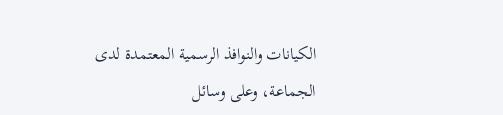الكيانات والنوافذ الرسمية المعتمدة لدى الجماعة، وعلى وسائل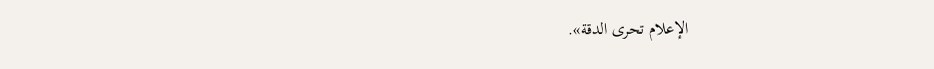الإعلام تحرى الدقة».